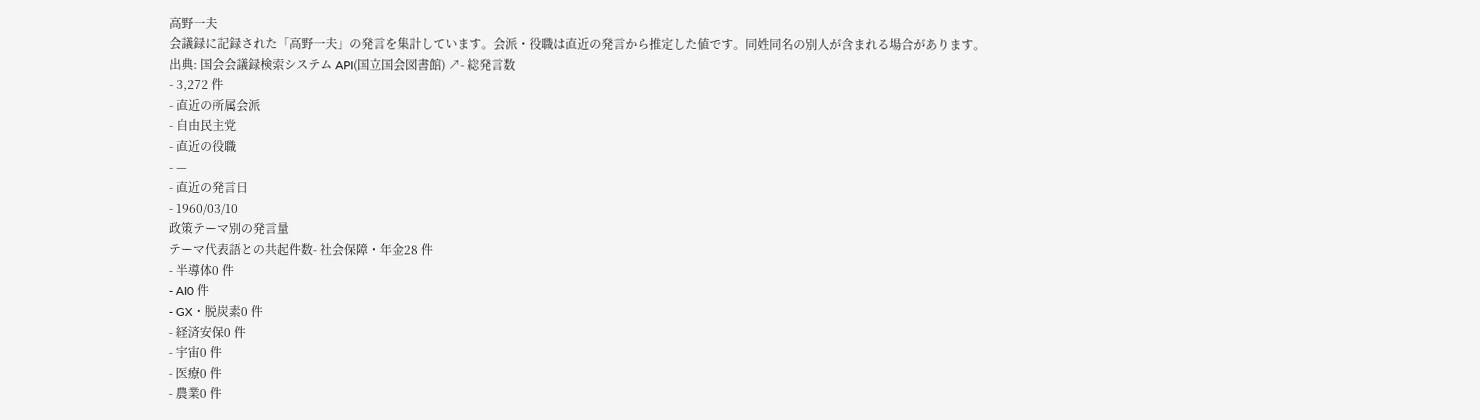高野一夫
会議録に記録された「高野一夫」の発言を集計しています。会派・役職は直近の発言から推定した値です。同姓同名の別人が含まれる場合があります。
出典: 国会会議録検索システム API(国立国会図書館) ↗- 総発言数
- 3,272 件
- 直近の所属会派
- 自由民主党
- 直近の役職
- —
- 直近の発言日
- 1960/03/10
政策テーマ別の発言量
テーマ代表語との共起件数- 社会保障・年金28 件
- 半導体0 件
- AI0 件
- GX・脱炭素0 件
- 経済安保0 件
- 宇宙0 件
- 医療0 件
- 農業0 件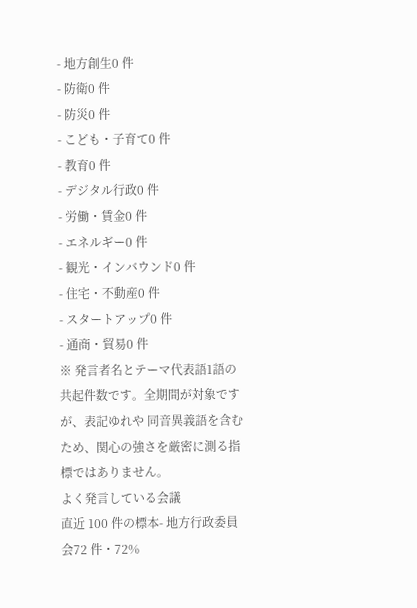- 地方創生0 件
- 防衛0 件
- 防災0 件
- こども・子育て0 件
- 教育0 件
- デジタル行政0 件
- 労働・賃金0 件
- エネルギー0 件
- 観光・インバウンド0 件
- 住宅・不動産0 件
- スタートアップ0 件
- 通商・貿易0 件
※ 発言者名とテーマ代表語1語の共起件数です。全期間が対象ですが、表記ゆれや 同音異義語を含むため、関心の強さを厳密に測る指標ではありません。
よく発言している会議
直近 100 件の標本- 地方行政委員会72 件・72%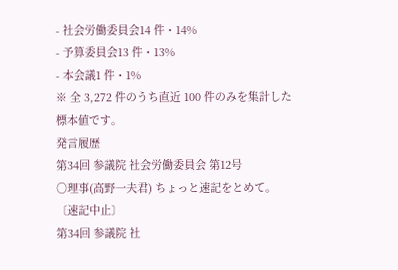- 社会労働委員会14 件・14%
- 予算委員会13 件・13%
- 本会議1 件・1%
※ 全 3,272 件のうち直近 100 件のみを集計した標本値です。
発言履歴
第34回 参議院 社会労働委員会 第12号
○理事(高野一夫君) ちょっと速記をとめて。 〔速記中止〕
第34回 参議院 社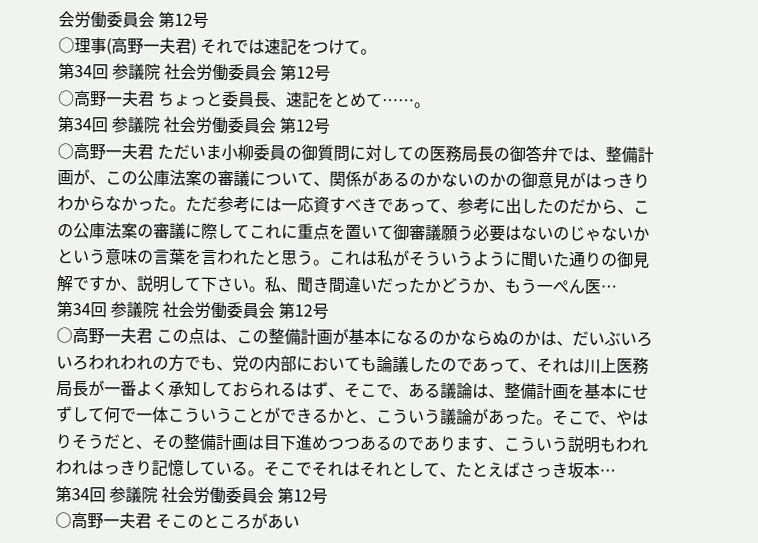会労働委員会 第12号
○理事(高野一夫君) それでは速記をつけて。
第34回 参議院 社会労働委員会 第12号
○高野一夫君 ちょっと委員長、速記をとめて……。
第34回 参議院 社会労働委員会 第12号
○高野一夫君 ただいま小柳委員の御質問に対しての医務局長の御答弁では、整備計画が、この公庫法案の審議について、関係があるのかないのかの御意見がはっきりわからなかった。ただ参考には一応資すべきであって、参考に出したのだから、この公庫法案の審議に際してこれに重点を置いて御審議願う必要はないのじゃないかという意味の言葉を言われたと思う。これは私がそういうように聞いた通りの御見解ですか、説明して下さい。私、聞き間違いだったかどうか、もう一ぺん医…
第34回 参議院 社会労働委員会 第12号
○高野一夫君 この点は、この整備計画が基本になるのかならぬのかは、だいぶいろいろわれわれの方でも、党の内部においても論議したのであって、それは川上医務局長が一番よく承知しておられるはず、そこで、ある議論は、整備計画を基本にせずして何で一体こういうことができるかと、こういう議論があった。そこで、やはりそうだと、その整備計画は目下進めつつあるのであります、こういう説明もわれわれはっきり記憶している。そこでそれはそれとして、たとえばさっき坂本…
第34回 参議院 社会労働委員会 第12号
○高野一夫君 そこのところがあい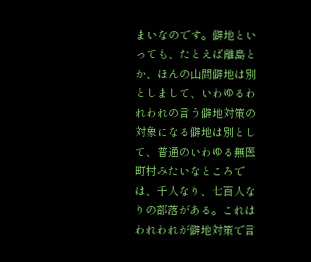まいなのです。僻地といっても、たとえば離島とか、ほんの山間僻地は別としまして、いわゆるわれわれの言う僻地対策の対象になる僻地は別として、普通のいわゆる無医町村みたいなところでは、千人なり、七百人なりの部落がある。これはわれわれが僻地対策で言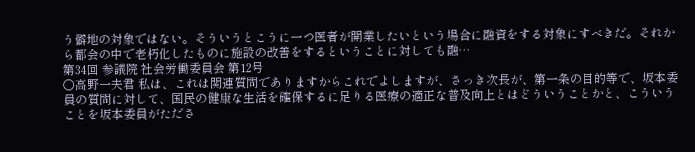う僻地の対象ではない。そういうとこうに一つ医者が開業したいという場合に融資をする対象にすべきだ。それから都会の中で老朽化したものに施設の改善をするということに対しても融…
第34回 参議院 社会労働委員会 第12号
○高野一夫君 私は、これは関連質問でありますからこれでよしますが、さっき次長が、第一条の目的等で、坂本委員の質問に対して、国民の健康な生活を確保するに足りる医療の適正な普及向上とはどういうことかと、こういうことを坂本委員がたださ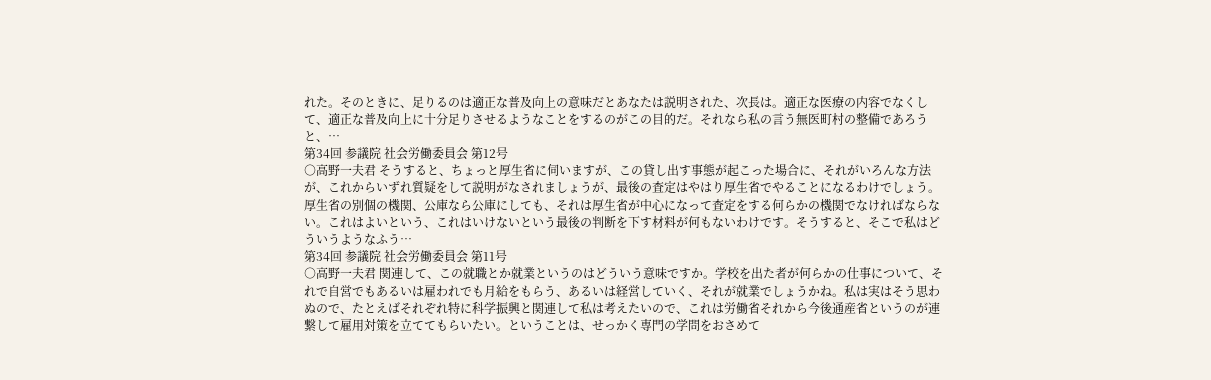れた。そのときに、足りるのは適正な普及向上の意味だとあなたは説明された、次長は。適正な医療の内容でなくして、適正な普及向上に十分足りさせるようなことをするのがこの目的だ。それなら私の言う無医町村の整備であろうと、…
第34回 参議院 社会労働委員会 第12号
○高野一夫君 そうすると、ちょっと厚生省に伺いますが、この貸し出す事態が起こった場合に、それがいろんな方法が、これからいずれ質疑をして説明がなされましょうが、最後の査定はやはり厚生省でやることになるわけでしょう。厚生省の別個の機関、公庫なら公庫にしても、それは厚生省が中心になって査定をする何らかの機関でなければならない。これはよいという、これはいけないという最後の判断を下す材料が何もないわけです。そうすると、そこで私はどういうようなふう…
第34回 参議院 社会労働委員会 第11号
○高野一夫君 関連して、この就職とか就業というのはどういう意味ですか。学校を出た者が何らかの仕事について、それで自営でもあるいは雇われでも月給をもらう、あるいは経営していく、それが就業でしょうかね。私は実はそう思わぬので、たとえばそれぞれ特に科学振興と関連して私は考えたいので、これは労働省それから今後通産省というのが連繋して雇用対策を立ててもらいたい。ということは、せっかく専門の学問をおさめて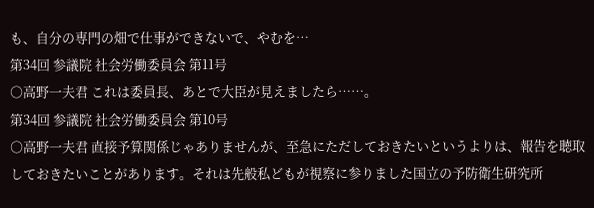も、自分の専門の畑で仕事ができないで、やむを…
第34回 参議院 社会労働委員会 第11号
○高野一夫君 これは委員長、あとで大臣が見えましたら……。
第34回 参議院 社会労働委員会 第10号
○高野一夫君 直接予算関係じゃありませんが、至急にただしておきたいというよりは、報告を聴取しておきたいことがあります。それは先般私どもが視察に参りました国立の予防衛生研究所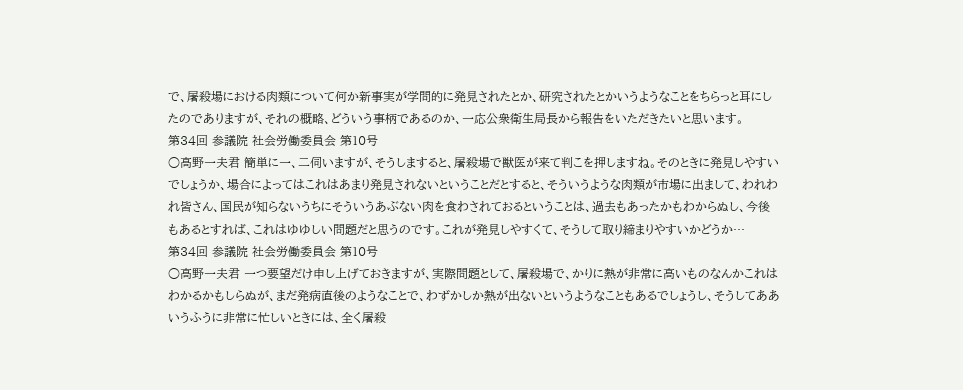で、屠殺場における肉類について何か新事実が学問的に発見されたとか、研究されたとかいうようなことをちらっと耳にしたのでありますが、それの概略、どういう事柄であるのか、一応公衆衛生局長から報告をいただきたいと思います。
第34回 参議院 社会労働委員会 第10号
○高野一夫君 簡単に一、二伺いますが、そうしますると、屠殺場で獣医が来て判こを押しますね。そのときに発見しやすいでしょうか、場合によってはこれはあまり発見されないということだとすると、そういうような肉類が市場に出まして、われわれ皆さん、国民が知らないうちにそういうあぶない肉を食わされておるということは、過去もあったかもわからぬし、今後もあるとすれば、これはゆゆしい問題だと思うのです。これが発見しやすくて、そうして取り締まりやすいかどうか…
第34回 参議院 社会労働委員会 第10号
○高野一夫君 一つ要望だけ申し上げておきますが、実際問題として、屠殺場で、かりに熱が非常に高いものなんかこれはわかるかもしらぬが、まだ発病直後のようなことで、わずかしか熱が出ないというようなこともあるでしょうし、そうしてああいうふうに非常に忙しいときには、全く屠殺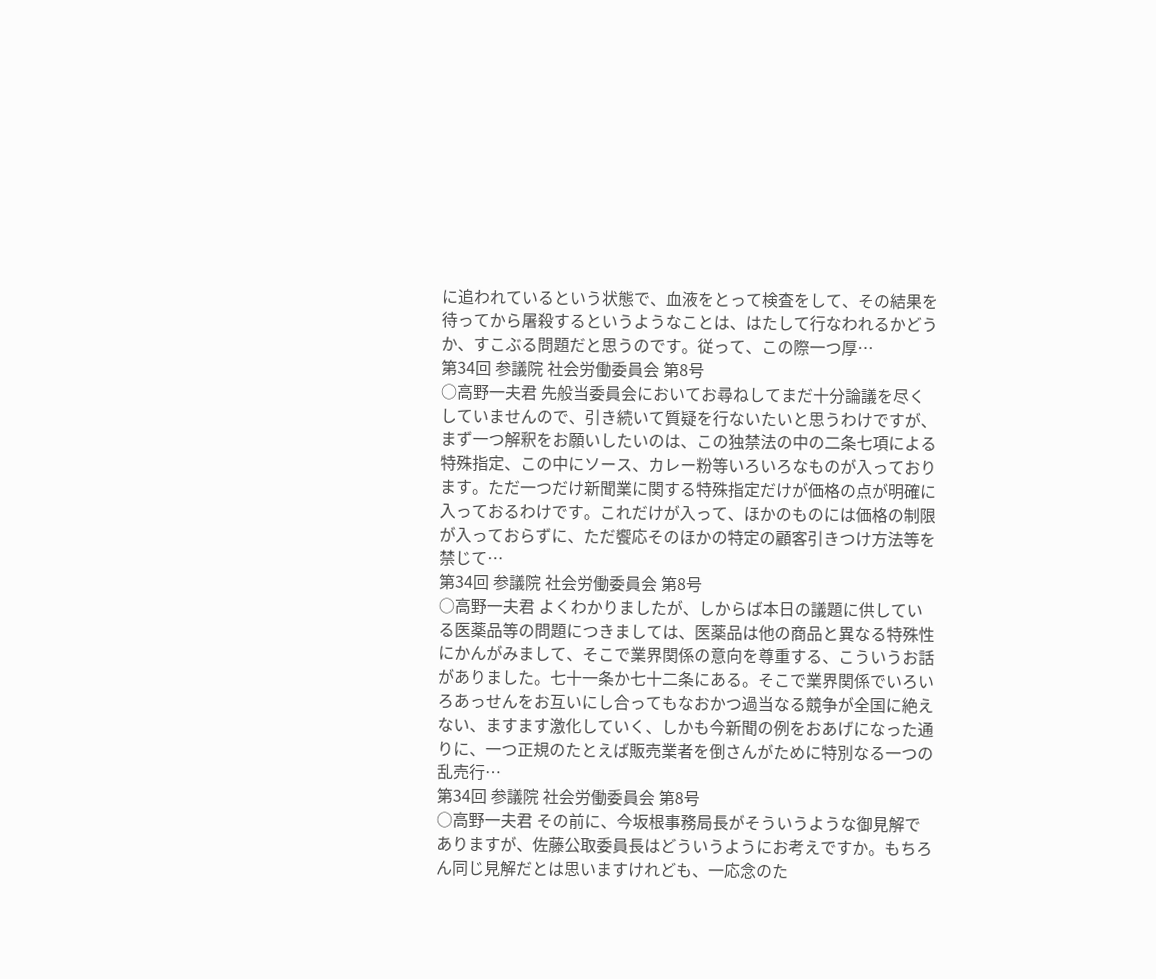に追われているという状態で、血液をとって検査をして、その結果を待ってから屠殺するというようなことは、はたして行なわれるかどうか、すこぶる問題だと思うのです。従って、この際一つ厚…
第34回 参議院 社会労働委員会 第8号
○高野一夫君 先般当委員会においてお尋ねしてまだ十分論議を尽くしていませんので、引き続いて質疑を行ないたいと思うわけですが、まず一つ解釈をお願いしたいのは、この独禁法の中の二条七項による特殊指定、この中にソース、カレー粉等いろいろなものが入っております。ただ一つだけ新聞業に関する特殊指定だけが価格の点が明確に入っておるわけです。これだけが入って、ほかのものには価格の制限が入っておらずに、ただ饗応そのほかの特定の顧客引きつけ方法等を禁じて…
第34回 参議院 社会労働委員会 第8号
○高野一夫君 よくわかりましたが、しからば本日の議題に供している医薬品等の問題につきましては、医薬品は他の商品と異なる特殊性にかんがみまして、そこで業界関係の意向を尊重する、こういうお話がありました。七十一条か七十二条にある。そこで業界関係でいろいろあっせんをお互いにし合ってもなおかつ過当なる競争が全国に絶えない、ますます激化していく、しかも今新聞の例をおあげになった通りに、一つ正規のたとえば販売業者を倒さんがために特別なる一つの乱売行…
第34回 参議院 社会労働委員会 第8号
○高野一夫君 その前に、今坂根事務局長がそういうような御見解でありますが、佐藤公取委員長はどういうようにお考えですか。もちろん同じ見解だとは思いますけれども、一応念のた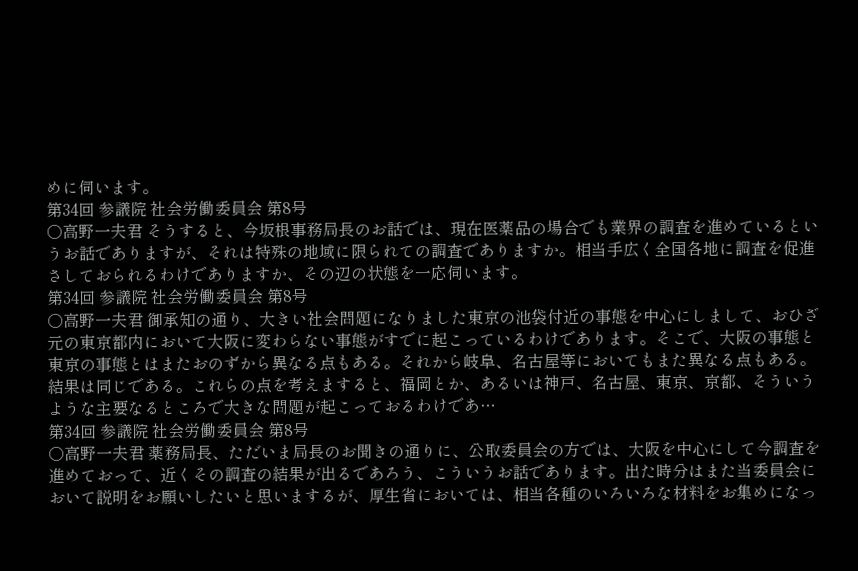めに伺います。
第34回 参議院 社会労働委員会 第8号
○高野一夫君 そうすると、今坂根事務局長のお話では、現在医薬品の場合でも業界の調査を進めているというお話でありますが、それは特殊の地域に限られての調査でありますか。相当手広く全国各地に調査を促進さしておられるわけでありますか、その辺の状態を一応伺います。
第34回 参議院 社会労働委員会 第8号
○高野一夫君 御承知の通り、大きい社会問題になりました東京の池袋付近の事態を中心にしまして、おひざ元の東京都内において大阪に変わらない事態がすでに起こっているわけであります。そこで、大阪の事態と東京の事態とはまたおのずから異なる点もある。それから岐阜、名古屋等においてもまた異なる点もある。結果は同じである。これらの点を考えますると、福岡とか、あるいは神戸、名古屋、東京、京都、そういうような主要なるところで大きな問題が起こっておるわけであ…
第34回 参議院 社会労働委員会 第8号
○高野一夫君 薬務局長、ただいま局長のお聞きの通りに、公取委員会の方では、大阪を中心にして今調査を進めておって、近くその調査の結果が出るであろう、こういうお話であります。出た時分はまた当委員会において説明をお願いしたいと思いまするが、厚生省においては、相当各種のいろいろな材料をお集めになっ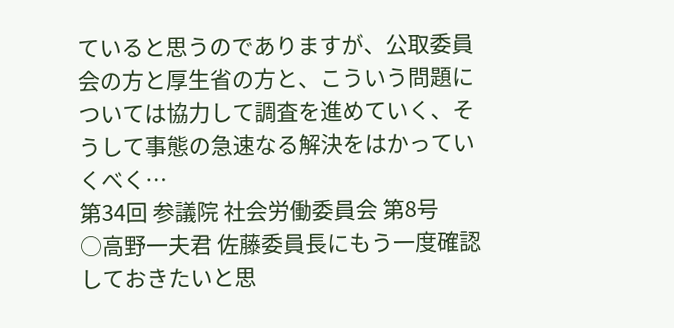ていると思うのでありますが、公取委員会の方と厚生省の方と、こういう問題については協力して調査を進めていく、そうして事態の急速なる解決をはかっていくべく…
第34回 参議院 社会労働委員会 第8号
○高野一夫君 佐藤委員長にもう一度確認しておきたいと思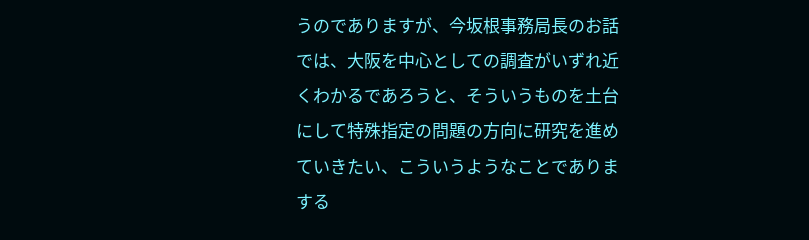うのでありますが、今坂根事務局長のお話では、大阪を中心としての調査がいずれ近くわかるであろうと、そういうものを土台にして特殊指定の問題の方向に研究を進めていきたい、こういうようなことでありまする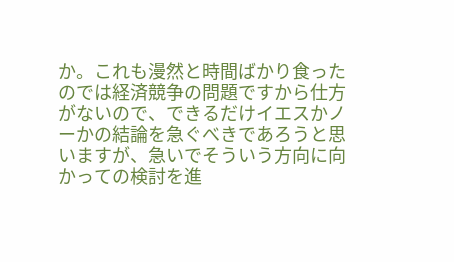か。これも漫然と時間ばかり食ったのでは経済競争の問題ですから仕方がないので、できるだけイエスかノーかの結論を急ぐべきであろうと思いますが、急いでそういう方向に向かっての検討を進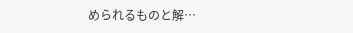められるものと解…